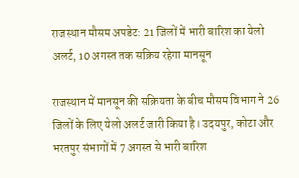राजस्थान मौसम अपडेट: 21 जिलों में भारी बारिश का येलो अलर्ट, 10 अगस्त तक सक्रिय रहेगा मानसून

राजस्थान में मानसून की सक्रियता के बीच मौसम विभाग ने 26 जिलों के लिए येलो अलर्ट जारी किया है। उदयपुर, कोटा और भरतपुर संभागों में 7 अगस्त से भारी बारिश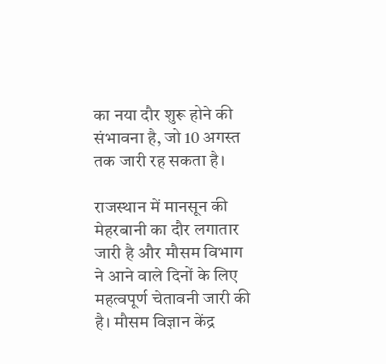का नया दौर शुरू होने की संभावना है, जो 10 अगस्त तक जारी रह सकता है।

राजस्थान में मानसून की मेहरबानी का दौर लगातार जारी है और मौसम विभाग ने आने वाले दिनों के लिए महत्वपूर्ण चेतावनी जारी की है। मौसम विज्ञान केंद्र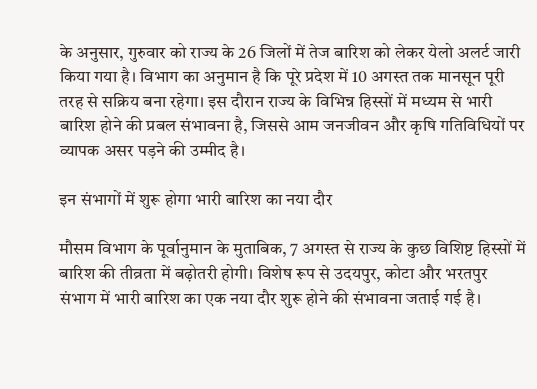के अनुसार, गुरुवार को राज्य के 26 जिलों में तेज बारिश को लेकर येलो अलर्ट जारी किया गया है। विभाग का अनुमान है कि पूरे प्रदेश में 10 अगस्त तक मानसून पूरी तरह से सक्रिय बना रहेगा। इस दौरान राज्य के विभिन्न हिस्सों में मध्यम से भारी बारिश होने की प्रबल संभावना है, जिससे आम जनजीवन और कृषि गतिविधियों पर व्यापक असर पड़ने की उम्मीद है।

इन संभागों में शुरू होगा भारी बारिश का नया दौर

मौसम विभाग के पूर्वानुमान के मुताबिक, 7 अगस्त से राज्य के कुछ विशिष्ट हिस्सों में बारिश की तीव्रता में बढ़ोतरी होगी। विशेष रूप से उदयपुर, कोटा और भरतपुर संभाग में भारी बारिश का एक नया दौर शुरू होने की संभावना जताई गई है।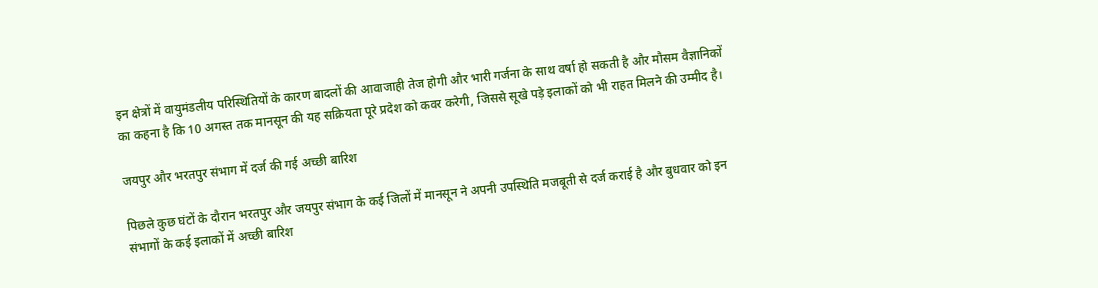इन क्षेत्रों में वायुमंडलीय परिस्थितियों के कारण बादलों की आवाजाही तेज होगी और भारी गर्जना के साथ वर्षा हो सकती है और मौसम वैज्ञानिकों का कहना है कि 10 अगस्त तक मानसून की यह सक्रियता पूरे प्रदेश को कवर करेगी, जिससे सूखे पड़े इलाकों को भी राहत मिलने की उम्मीद है।

जयपुर और भरतपुर संभाग में दर्ज की गई अच्छी बारिश

पिछले कुछ घंटों के दौरान भरतपुर और जयपुर संभाग के कई जिलों में मानसून ने अपनी उपस्थिति मजबूती से दर्ज कराई है और बुधवार को इन संभागों के कई इलाकों में अच्छी बारिश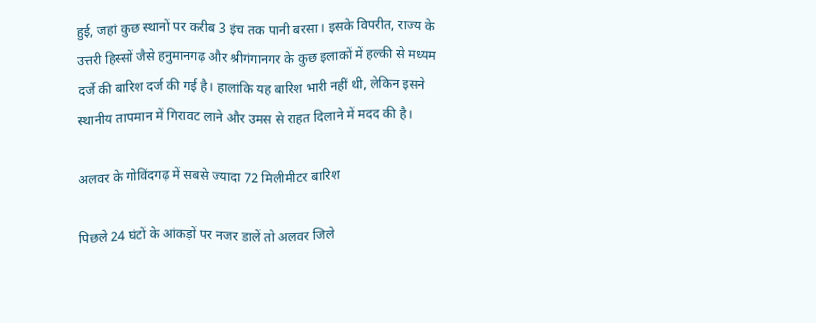हुई, जहां कुछ स्थानों पर करीब 3 इंच तक पानी बरसा। इसके विपरीत, राज्य के उत्तरी हिस्सों जैसे हनुमानगढ़ और श्रीगंगानगर के कुछ इलाकों में हल्की से मध्यम दर्जे की बारिश दर्ज की गई है। हालांकि यह बारिश भारी नहीं थी, लेकिन इसने स्थानीय तापमान में गिरावट लाने और उमस से राहत दिलाने में मदद की है।

अलवर के गोविंदगढ़ में सबसे ज्यादा 72 मिलीमीटर बारिश

पिछले 24 घंटों के आंकड़ों पर नजर डालें तो अलवर जिले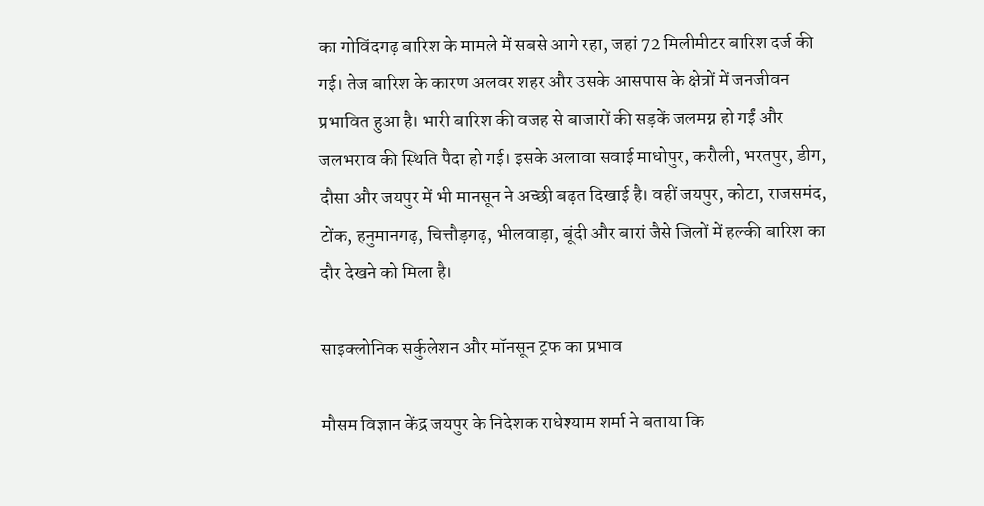का गोविंदगढ़ बारिश के मामले में सबसे आगे रहा, जहां 72 मिलीमीटर बारिश दर्ज की गई। तेज बारिश के कारण अलवर शहर और उसके आसपास के क्षेत्रों में जनजीवन प्रभावित हुआ है। भारी बारिश की वजह से बाजारों की सड़कें जलमग्न हो गईं और जलभराव की स्थिति पैदा हो गई। इसके अलावा सवाई माधोपुर, करौली, भरतपुर, डीग, दौसा और जयपुर में भी मानसून ने अच्छी बढ़त दिखाई है। वहीं जयपुर, कोटा, राजसमंद, टोंक, हनुमानगढ़, चित्तौड़गढ़, भीलवाड़ा, बूंदी और बारां जैसे जिलों में हल्की बारिश का दौर देखने को मिला है।

साइक्लोनिक सर्कुलेशन और मॉनसून ट्रफ का प्रभाव

मौसम विज्ञान केंद्र जयपुर के निदेशक राधेश्याम शर्मा ने बताया कि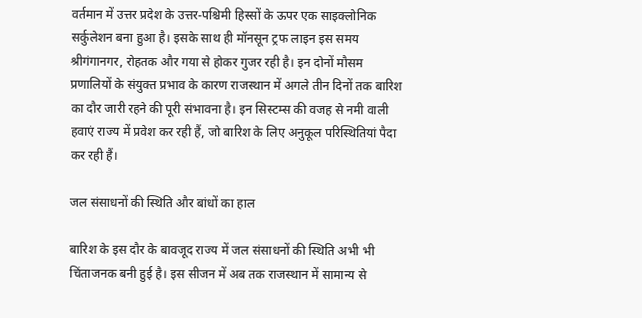वर्तमान में उत्तर प्रदेश के उत्तर-पश्चिमी हिस्सों के ऊपर एक साइक्लोनिक सर्कुलेशन बना हुआ है। इसके साथ ही मॉनसून ट्रफ लाइन इस समय श्रीगंगानगर, रोहतक और गया से होकर गुजर रही है। इन दोनों मौसम प्रणालियों के संयुक्त प्रभाव के कारण राजस्थान में अगले तीन दिनों तक बारिश का दौर जारी रहने की पूरी संभावना है। इन सिस्टम्स की वजह से नमी वाली हवाएं राज्य में प्रवेश कर रही हैं, जो बारिश के लिए अनुकूल परिस्थितियां पैदा कर रही हैं।

जल संसाधनों की स्थिति और बांधों का हाल

बारिश के इस दौर के बावजूद राज्य में जल संसाधनों की स्थिति अभी भी चिंताजनक बनी हुई है। इस सीजन में अब तक राजस्थान में सामान्य से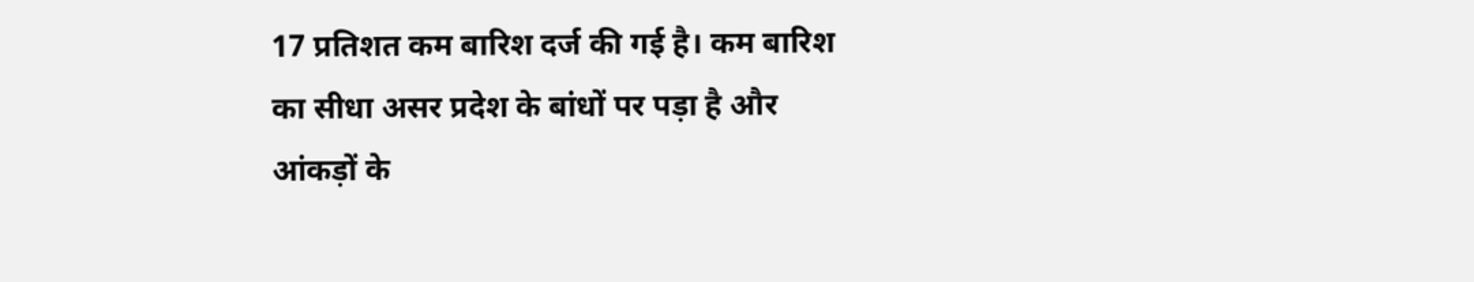17 प्रतिशत कम बारिश दर्ज की गई है। कम बारिश का सीधा असर प्रदेश के बांधों पर पड़ा है और आंकड़ों के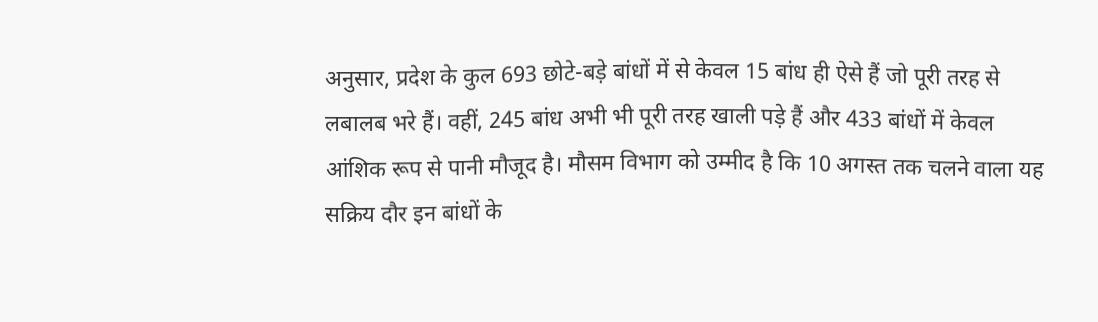अनुसार, प्रदेश के कुल 693 छोटे-बड़े बांधों में से केवल 15 बांध ही ऐसे हैं जो पूरी तरह से लबालब भरे हैं। वहीं, 245 बांध अभी भी पूरी तरह खाली पड़े हैं और 433 बांधों में केवल आंशिक रूप से पानी मौजूद है। मौसम विभाग को उम्मीद है कि 10 अगस्त तक चलने वाला यह सक्रिय दौर इन बांधों के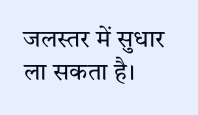जलस्तर में सुधार ला सकता है।